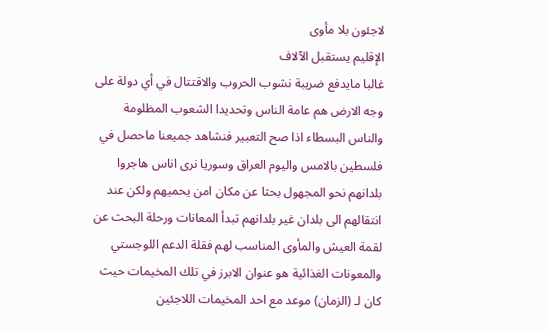لاجئون بلا مأوى
الإقليم يستقبل الآلاف
غالبا مايدفع ضريبة نشوب الحروب والاقتتال في أي دولة على وجه الارض هم عامة الناس وتحديدا الشعوب المظلومة والناس البسطاء اذا صح التعبير فنشاهد جميعنا ماحصل في فلسطين بالامس واليوم العراق وسوريا نرى اناس هاجروا بلدانهم نحو المجهول بحثا عن مكان امن يحميهم ولكن عند انتقالهم الى بلدان غير بلدانهم تبدأ المعانات ورحلة البحث عن لقمة العيش والمأوى المناسب لهم فقلة الدعم اللوجستي والمعونات الغذائية هو عنوان الابرز في تلك المخيمات حيث كان لـ (الزمان) موعد مع احد المخيمات اللاجئين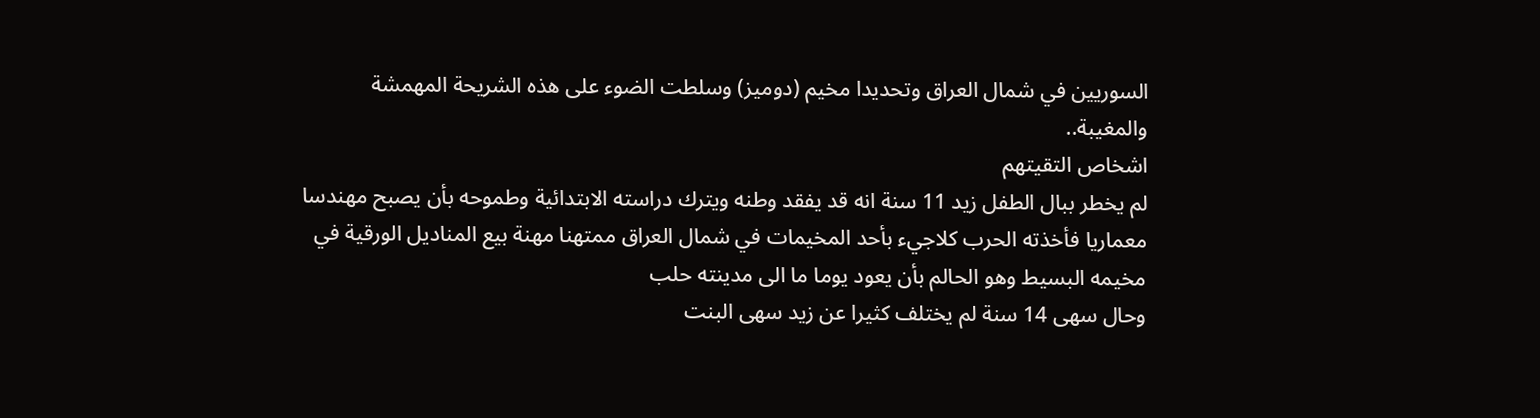السوريين في شمال العراق وتحديدا مخيم (دوميز) وسلطت الضوء على هذه الشريحة المهمشة والمغيبة..
اشخاص التقيتهم
لم يخطر ببال الطفل زيد 11 سنة انه قد يفقد وطنه ويترك دراسته الابتدائية وطموحه بأن يصبح مهندسا معماريا فأخذته الحرب كلاجيء بأحد المخيمات في شمال العراق ممتهنا مهنة بيع المناديل الورقية في مخيمه البسيط وهو الحالم بأن يعود يوما ما الى مدينته حلب
وحال سهى 14 سنة لم يختلف كثيرا عن زيد سهى البنت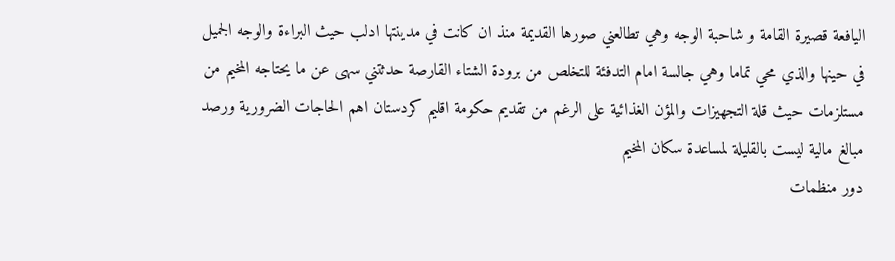اليافعة قصيرة القامة و شاحبة الوجه وهي تطالعني صورها القديمة منذ ان كانت في مدينتها ادلب حيث البراءة والوجه الجميل في حينها والذي محي تماما وهي جالسة امام التدفئة للتخلص من برودة الشتاء القارصة حدثتني سهى عن ما يحتاجه المخيم من مستلزمات حيث قلة التجهيزات والمؤن الغذائية على الرغم من تقديم حكومة اقليم كردستان اهم الحاجات الضرورية ورصد مبالغ مالية ليست بالقليلة لمساعدة سكان المخيم
دور منظمات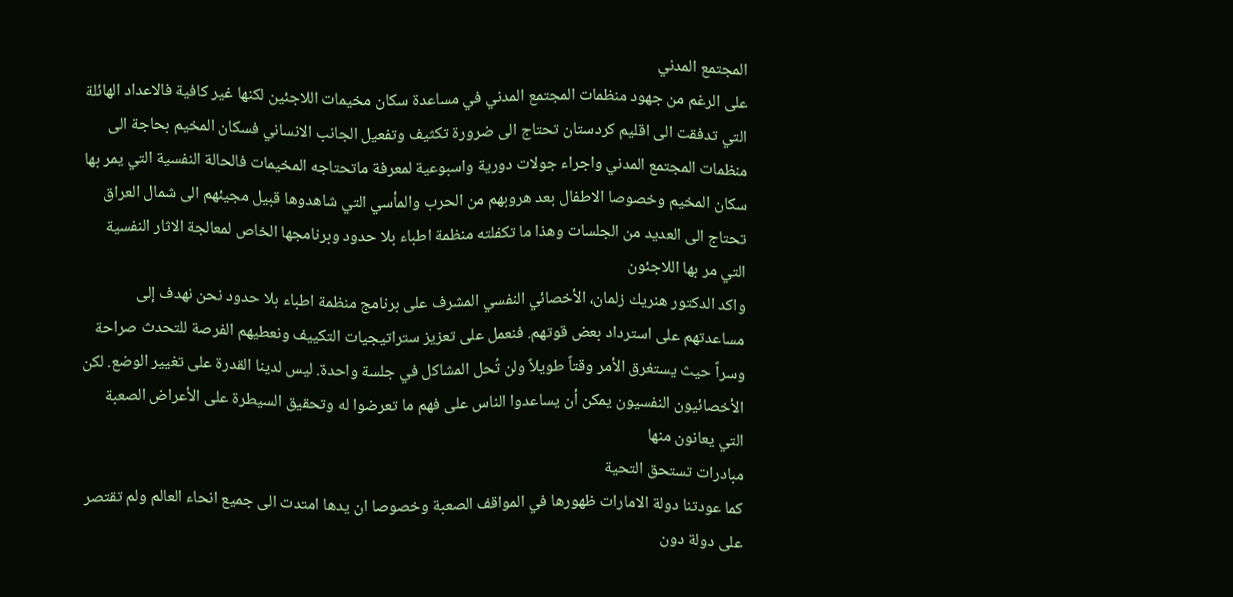المجتمع المدني
على الرغم من جهود منظمات المجتمع المدني في مساعدة سكان مخيمات اللاجئين لكنها غير كافية فالاعداد الهائلة التي تدفقت الى اقليم كردستان تحتاج الى ضرورة تكثيف وتفعيل الجانب الانساني فسكان المخيم بحاجة الى منظمات المجتمع المدني واجراء جولات دورية واسبوعية لمعرفة ماتحتاجه المخيمات فالحالة النفسية التي يمر بها سكان المخيم وخصوصا الاطفال بعد هروبهم من الحرب والمأسي التي شاهدوها قبيل مجيئهم الى شمال العراق تحتاج الى العديد من الجلسات وهذا ما تكفلته منظمة اطباء بلا حدود وبرنامجها الخاص لمعالجة الاثار النفسية التي مر بها اللاجئون
واكد الدكتور هنريك زلمان، الأخصائي النفسي المشرف على برنامج منظمة اطباء بلا حدود نحن نهدف إلى مساعدتهم على استرداد بعض قوتهم. فنعمل على تعزيز ستراتيجيات التكييف ونعطيهم الفرصة للتحدث صراحة وسراً حيث يستغرق الأمر وقتاً طويلاً ولن تُحل المشاكل في جلسة واحدة. ليس لدينا القدرة على تغيير الوضع. لكن الأخصائيون النفسيون يمكن أن يساعدوا الناس على فهم ما تعرضوا له وتحقيق السيطرة على الأعراض الصعبة التي يعانون منها
مبادرات تستحق التحية
كما عودتنا دولة الامارات ظهورها في المواقف الصعبة وخصوصا ان يدها امتدت الى جميع انحاء العالم ولم تقتصر على دولة دون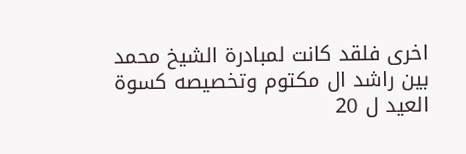اخرى فلقد كانت لمبادرة الشيخ محمد بين راشد ال مكتوم وتخصيصه كسوة العيد ل 20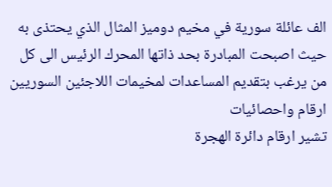الف عائلة سورية في مخيم دوميز المثال الذي يحتذى به حيث اصبحت المبادرة بحد ذاتها المحرك الرئيس الى كل من يرغب بتقديم المساعدات لمخيمات اللاجئين السوريين
ارقام واحصائيات
تشير ارقام دائرة الهجرة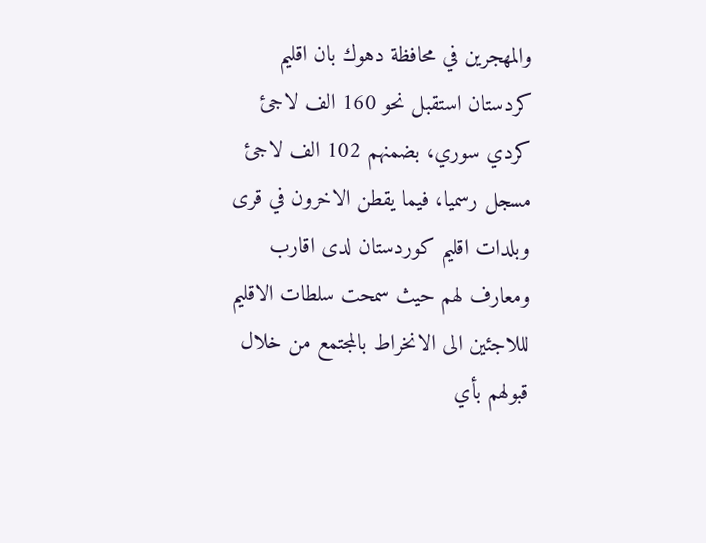والمهجرين في محافظة دهوك بان اقليم كردستان استقبل نحو 160 الف لاجئ كردي سوري، بضمنهم 102 الف لاجئ مسجل رسميا، فيما يقطن الاخرون في قرى وبلدات اقليم كوردستان لدى اقارب ومعارف لهم حيث سمحت سلطات الاقليم لللاجئين الى الانخراط بالمجتمع من خلال قبولهم بأي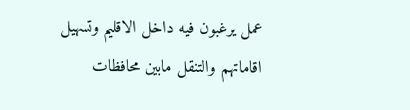عمل يرغبون فيه داخل الاقليم وتسهيل اقاماتهم والتنقل مابين محافظات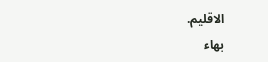الاقليم.
بهاء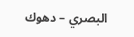البصري – دهوك